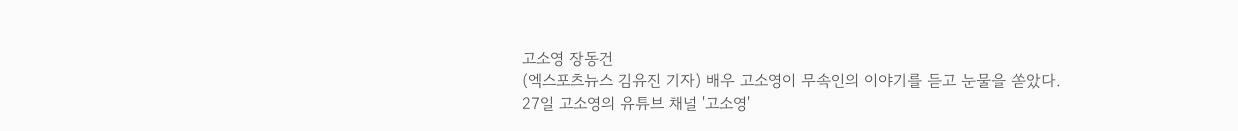고소영 장동건
(엑스포츠뉴스 김유진 기자) 배우 고소영이 무속인의 이야기를 듣고 눈물을 쏟았다.
27일 고소영의 유튜브 채널 '고소영'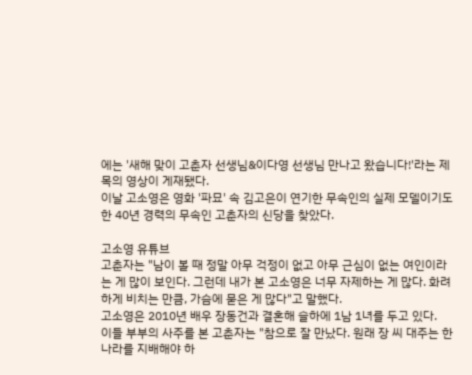에는 '새해 맞이 고춘자 선생님&이다영 선생님 만나고 왔습니다!'라는 제목의 영상이 게재됐다.
이날 고소영은 영화 '파묘' 속 김고은이 연기한 무속인의 실제 모델이기도 한 40년 경력의 무속인 고춘자의 신당을 찾았다.

고소영 유튜브
고춘자는 "남이 볼 때 정말 아무 걱정이 없고 아무 근심이 없는 여인이라는 게 많이 보인다. 그런데 내가 본 고소영은 너무 자제하는 게 많다. 화려하게 비치는 만큼, 가슴에 묻은 게 많다"고 말했다.
고소영은 2010년 배우 장동건과 결혼해 슬하에 1남 1녀를 두고 있다.
이들 부부의 사주를 본 고춘자는 "참으로 잘 만났다. 원래 장 씨 대주는 한 나라를 지배해야 하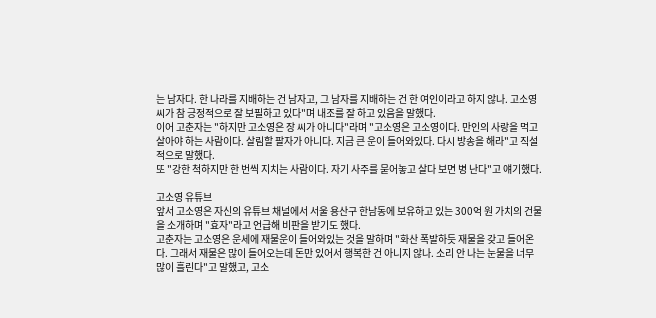는 남자다. 한 나라를 지배하는 건 남자고, 그 남자를 지배하는 건 한 여인이라고 하지 않나. 고소영 씨가 참 긍정적으로 잘 보필하고 있다"며 내조를 잘 하고 있음을 말했다.
이어 고춘자는 "하지만 고소영은 장 씨가 아니다"라며 "고소영은 고소영이다. 만인의 사랑을 먹고 살아야 하는 사람이다. 살림할 팔자가 아니다. 지금 큰 운이 들어와있다. 다시 방송을 해라"고 직설적으로 말했다.
또 "강한 척하지만 한 번씩 지치는 사람이다. 자기 사주를 묻어놓고 살다 보면 병 난다"고 얘기했다.

고소영 유튜브
앞서 고소영은 자신의 유튜브 채널에서 서울 용산구 한남동에 보유하고 있는 300억 원 가치의 건물을 소개하며 "효자"라고 언급해 비판을 받기도 했다.
고춘자는 고소영은 운세에 재물운이 들어와있는 것을 말하며 "화산 폭발하듯 재물을 갖고 들어온다. 그래서 재물은 많이 들어오는데 돈만 있어서 행복한 건 아니지 않나. 소리 안 나는 눈물을 너무 많이 흘린다"고 말했고, 고소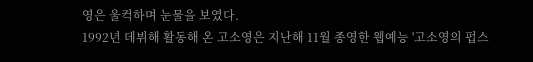영은 울컥하며 눈물을 보였다.
1992년 데뷔해 활동해 온 고소영은 지난해 11월 종영한 웹예능 '고소영의 펍스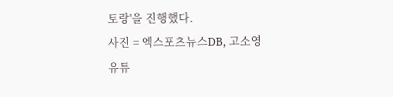토랑'을 진행했다.
사진 = 엑스포츠뉴스DB, 고소영 유튜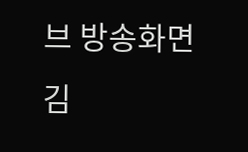브 방송화면
김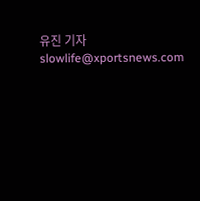유진 기자 slowlife@xportsnews.com